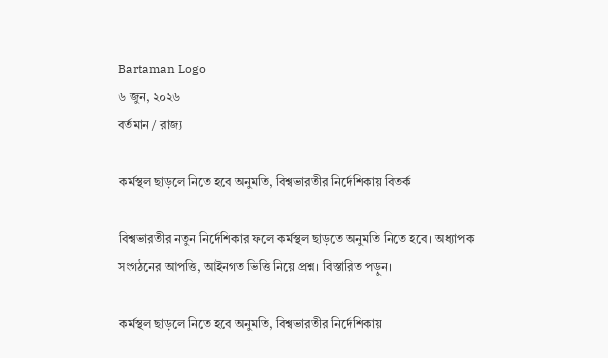Bartaman Logo
৬ জুন, ২০২৬
বর্তমান / রাজ্য

কর্মস্থল ছাড়লে নিতে হবে অনুমতি, বিশ্বভারতীর নির্দেশিকায় বিতর্ক

বিশ্বভারতীর নতুন নির্দেশিকার ফলে কর্মস্থল ছাড়তে অনুমতি নিতে হবে। অধ্যাপক সংগঠনের আপত্তি, আইনগত ভিত্তি নিয়ে প্রশ্ন। বিস্তারিত পড়ুন।

কর্মস্থল ছাড়লে নিতে হবে অনুমতি, বিশ্বভারতীর নির্দেশিকায়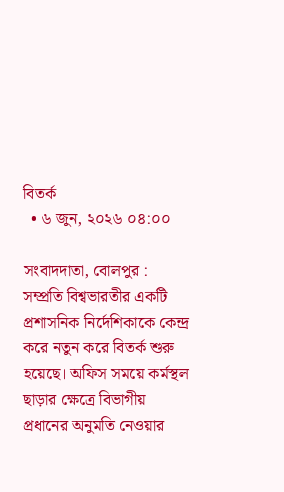বিতর্ক
  • ৬ জুন, ২০২৬ ০৪:০০

সংবাদদাতা, বোলপুর : সম্প্রতি বিশ্বভারতীর একটি প্রশাসনিক নির্দেশিকাকে কেন্দ্র করে নতুন করে বিতর্ক শুরু হয়েছে। অফিস সময়ে কর্মস্থল ছাড়ার ক্ষেত্রে বিভাগীয় প্রধানের অনুমতি নেওয়ার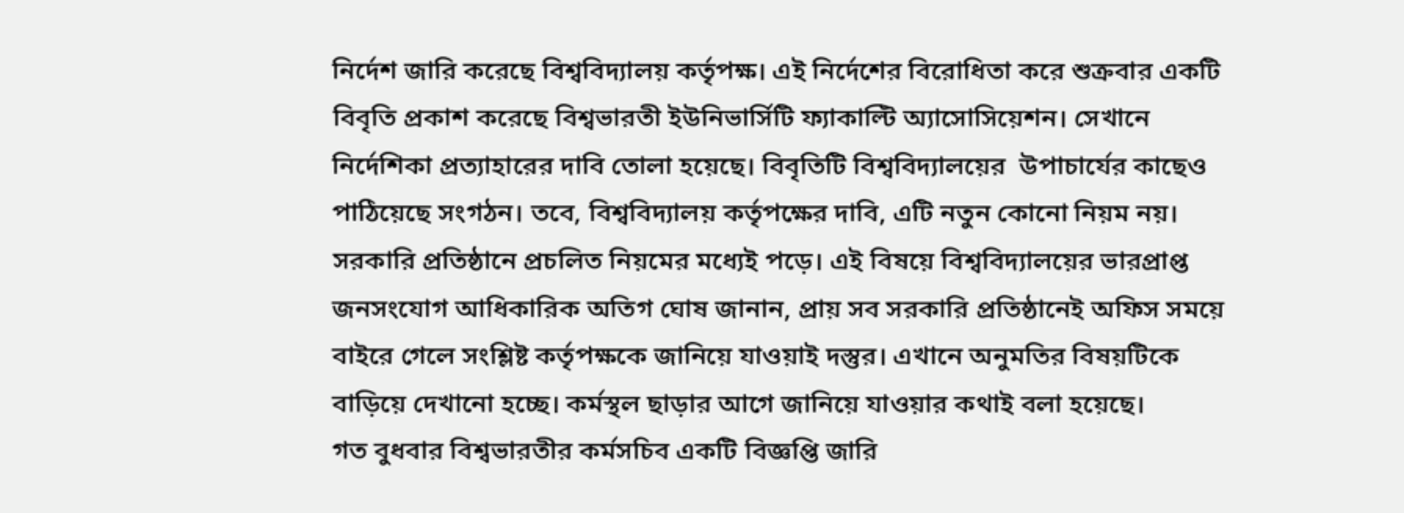নির্দেশ জারি করেছে বিশ্ববিদ্যালয় কর্তৃপক্ষ। এই নির্দেশের বিরোধিতা করে শুক্রবার একটি বিবৃতি প্রকাশ করেছে বিশ্বভারতী ইউনিভার্সিটি ফ্যাকাল্টি অ্যাসোসিয়েশন। সেখানে নির্দেশিকা প্রত্যাহারের দাবি তোলা হয়েছে। বিবৃতিটি বিশ্ববিদ্যালয়ের  উপাচার্যের কাছেও পাঠিয়েছে সংগঠন। তবে, বিশ্ববিদ্যালয় কর্তৃপক্ষের দাবি, এটি নতুন কোনো নিয়ম নয়। সরকারি প্রতিষ্ঠানে প্রচলিত নিয়মের মধ্যেই পড়ে। এই বিষয়ে বিশ্ববিদ্যালয়ের ভারপ্রাপ্ত জনসংযোগ আধিকারিক অতিগ ঘোষ জানান, প্রায় সব সরকারি প্রতিষ্ঠানেই অফিস সময়ে বাইরে গেলে সংশ্লিষ্ট কর্তৃপক্ষকে জানিয়ে যাওয়াই দস্তুর। এখানে অনুমতির বিষয়টিকে বাড়িয়ে দেখানো হচ্ছে। কর্মস্থল ছাড়ার আগে জানিয়ে যাওয়ার কথাই বলা হয়েছে।
গত বুধবার বিশ্বভারতীর কর্মসচিব একটি বিজ্ঞপ্তি জারি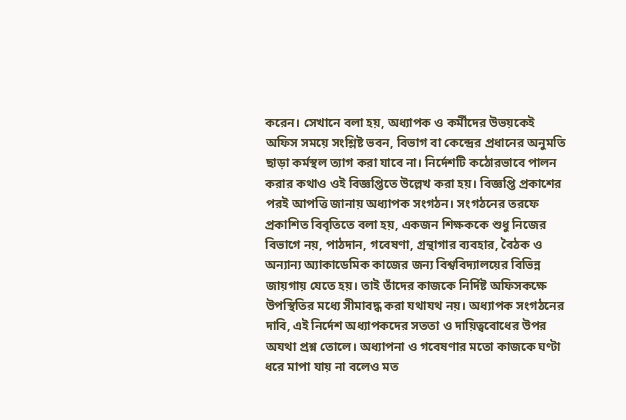করেন। সেখানে বলা হয়, অধ্যাপক ও কর্মীদের উভয়কেই অফিস সময়ে সংশ্লিষ্ট ভবন, বিভাগ বা কেন্দ্রের প্রধানের অনুমতি ছাড়া কর্মস্থল ত্যাগ করা যাবে না। নির্দেশটি কঠোরভাবে পালন করার কথাও ওই বিজ্ঞপ্তিতে উল্লেখ করা হয়। বিজ্ঞপ্তি প্রকাশের পরই আপত্তি জানায় অধ্যাপক সংগঠন। সংগঠনের তরফে প্রকাশিত বিবৃতিতে বলা হয়, একজন শিক্ষককে শুধু নিজের বিভাগে নয়, পাঠদান, গবেষণা, গ্রন্থাগার ব্যবহার, বৈঠক ও অন্যান্য অ্যাকাডেমিক কাজের জন্য বিশ্ববিদ্যালয়ের বিভিন্ন জায়গায় যেতে হয়। তাই তাঁদের কাজকে নির্দিষ্ট অফিসকক্ষে উপস্থিতির মধ্যে সীমাবদ্ধ করা যথাযথ নয়। অধ্যাপক সংগঠনের দাবি, এই নির্দেশ অধ্যাপকদের সততা ও দায়িত্ববোধের উপর অযথা প্রশ্ন তোলে। অধ্যাপনা ও গবেষণার মতো কাজকে ঘণ্টা ধরে মাপা যায় না বলেও মত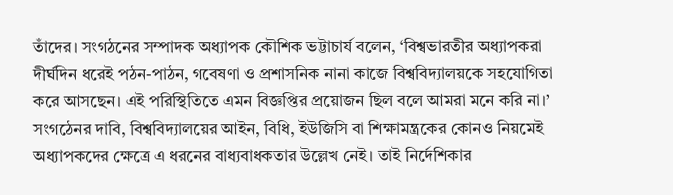তাঁদের। সংগঠনের সম্পাদক অধ্যাপক কৌশিক ভট্টাচার্য বলেন, ‘বিশ্বভারতীর অধ্যাপকরা দীর্ঘদিন ধরেই পঠন-পাঠন, গবেষণা ও প্রশাসনিক নানা কাজে বিশ্ববিদ্যালয়কে সহযোগিতা করে আসছেন। এই পরিস্থিতিতে এমন বিজ্ঞপ্তির প্রয়োজন ছিল বলে আমরা মনে করি না।’ সংগঠেনর দাবি, বিশ্ববিদ্যালয়ের আইন, বিধি, ইউজিসি বা শিক্ষামন্ত্রকের কোনও নিয়মেই অধ্যাপকদের ক্ষেত্রে এ ধরনের বাধ্যবাধকতার উল্লেখ নেই। তাই নির্দেশিকার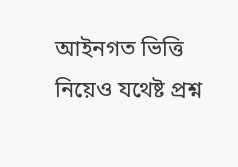আইনগত ভিত্তি নিয়েও যথেষ্ট প্রশ্ন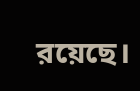রয়েছে।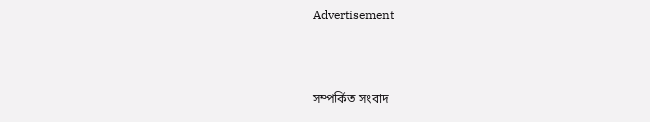Advertisement



সম্পর্কিত সংবাদ